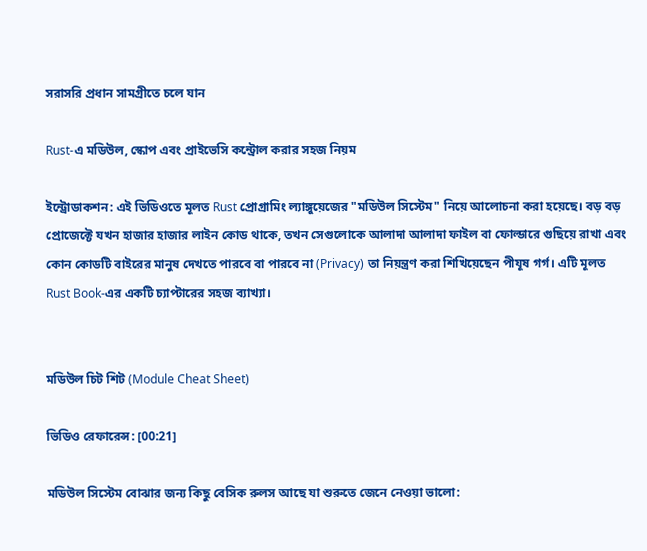সরাসরি প্রধান সামগ্রীতে চলে যান

Rust-এ মডিউল, স্কোপ এবং প্রাইভেসি কন্ট্রোল করার সহজ নিয়ম

ইন্ট্রোডাকশন: এই ভিডিওতে মূলত Rust প্রোগ্রামিং ল্যাঙ্গুয়েজের "মডিউল সিস্টেম" নিয়ে আলোচনা করা হয়েছে। বড় বড় প্রোজেক্টে যখন হাজার হাজার লাইন কোড থাকে, তখন সেগুলোকে আলাদা আলাদা ফাইল বা ফোল্ডারে গুছিয়ে রাখা এবং কোন কোডটি বাইরের মানুষ দেখতে পারবে বা পারবে না (Privacy) তা নিয়ন্ত্রণ করা শিখিয়েছেন পীযূষ গর্গ। এটি মূলত Rust Book-এর একটি চ্যাপ্টারের সহজ ব্যাখ্যা।


মডিউল চিট শিট (Module Cheat Sheet)

ভিডিও রেফারেন্স: [00:21]

মডিউল সিস্টেম বোঝার জন্য কিছু বেসিক রুলস আছে যা শুরুতে জেনে নেওয়া ভালো: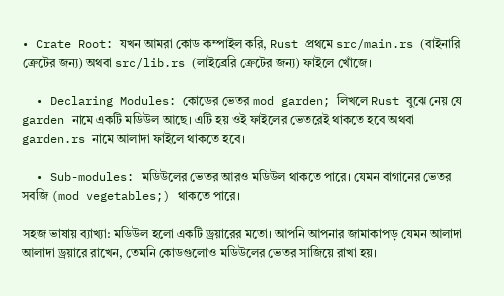• Crate Root: যখন আমরা কোড কম্পাইল করি, Rust প্রথমে src/main.rs (বাইনারি ক্রেটের জন্য) অথবা src/lib.rs (লাইব্রেরি ক্রেটের জন্য) ফাইলে খোঁজে।

  • Declaring Modules: কোডের ভেতর mod garden; লিখলে Rust বুঝে নেয় যে garden নামে একটি মডিউল আছে। এটি হয় ওই ফাইলের ভেতরেই থাকতে হবে অথবা garden.rs নামে আলাদা ফাইলে থাকতে হবে।

  • Sub-modules: মডিউলের ভেতর আরও মডিউল থাকতে পারে। যেমন বাগানের ভেতর সবজি (mod vegetables;) থাকতে পারে।

সহজ ভাষায় ব্যাখ্যা: মডিউল হলো একটি ড্রয়ারের মতো। আপনি আপনার জামাকাপড় যেমন আলাদা আলাদা ড্রয়ারে রাখেন, তেমনি কোডগুলোও মডিউলের ভেতর সাজিয়ে রাখা হয়।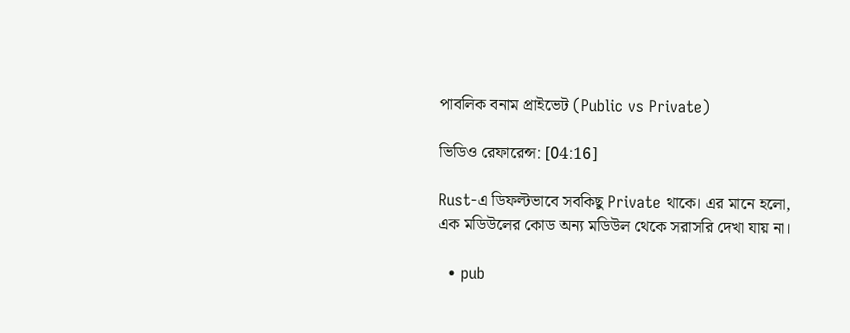পাবলিক বনাম প্রাইভেট (Public vs Private)

ভিডিও রেফারেন্স: [04:16]

Rust-এ ডিফল্টভাবে সবকিছু Private থাকে। এর মানে হলো, এক মডিউলের কোড অন্য মডিউল থেকে সরাসরি দেখা যায় না।

  • pub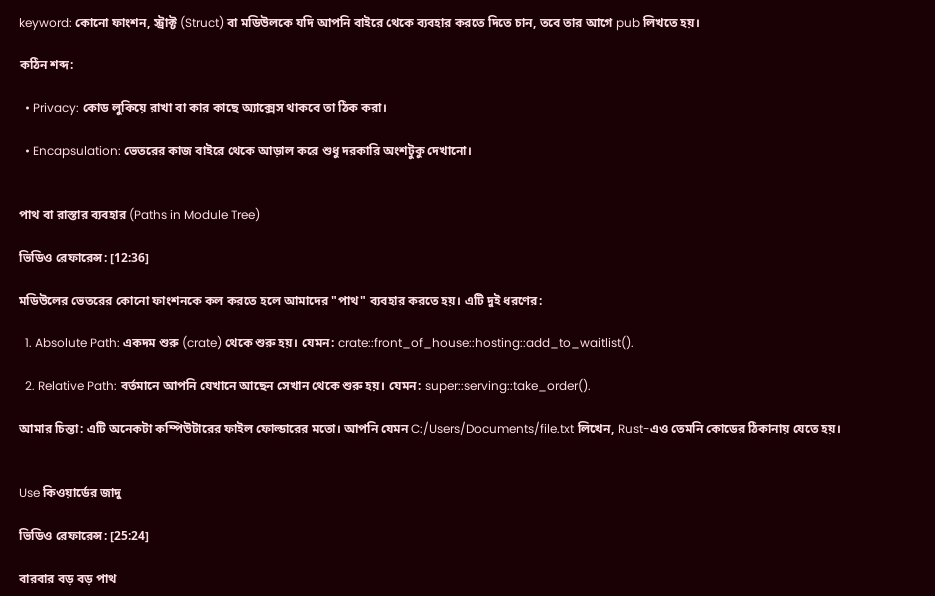keyword: কোনো ফাংশন, স্ট্রাক্ট (Struct) বা মডিউলকে যদি আপনি বাইরে থেকে ব্যবহার করতে দিতে চান, তবে তার আগে pub লিখতে হয়।

কঠিন শব্দ:

  • Privacy: কোড লুকিয়ে রাখা বা কার কাছে অ্যাক্সেস থাকবে তা ঠিক করা।

  • Encapsulation: ভেতরের কাজ বাইরে থেকে আড়াল করে শুধু দরকারি অংশটুকু দেখানো।


পাথ বা রাস্তার ব্যবহার (Paths in Module Tree)

ভিডিও রেফারেন্স: [12:36]

মডিউলের ভেতরের কোনো ফাংশনকে কল করতে হলে আমাদের "পাথ" ব্যবহার করতে হয়। এটি দুই ধরণের:

  1. Absolute Path: একদম শুরু (crate) থেকে শুরু হয়। যেমন: crate::front_of_house::hosting::add_to_waitlist().

  2. Relative Path: বর্তমানে আপনি যেখানে আছেন সেখান থেকে শুরু হয়। যেমন: super::serving::take_order().

আমার চিন্তা: এটি অনেকটা কম্পিউটারের ফাইল ফোল্ডারের মতো। আপনি যেমন C:/Users/Documents/file.txt লিখেন, Rust-এও তেমনি কোডের ঠিকানায় যেতে হয়।


Use কিওয়ার্ডের জাদু

ভিডিও রেফারেন্স: [25:24]

বারবার বড় বড় পাথ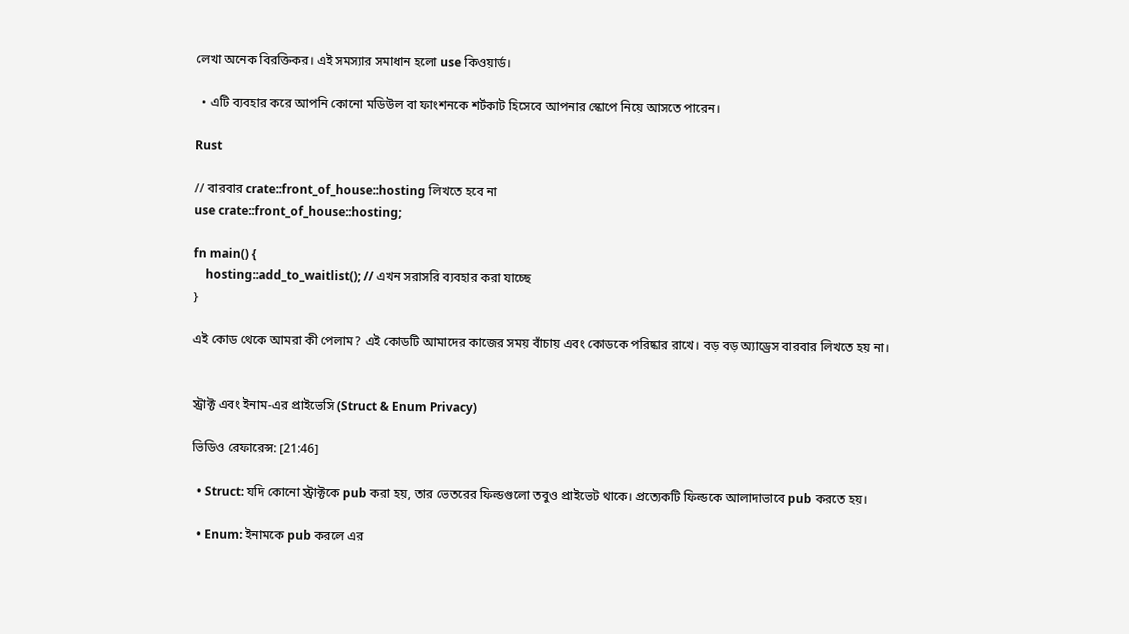লেখা অনেক বিরক্তিকর। এই সমস্যার সমাধান হলো use কিওয়ার্ড।

  • এটি ব্যবহার করে আপনি কোনো মডিউল বা ফাংশনকে শর্টকাট হিসেবে আপনার স্কোপে নিয়ে আসতে পারেন।

Rust

// বারবার crate::front_of_house::hosting লিখতে হবে না
use crate::front_of_house::hosting;

fn main() {
    hosting::add_to_waitlist(); // এখন সরাসরি ব্যবহার করা যাচ্ছে
}

এই কোড থেকে আমরা কী পেলাম? এই কোডটি আমাদের কাজের সময় বাঁচায় এবং কোডকে পরিষ্কার রাখে। বড় বড় অ্যাড্রেস বারবার লিখতে হয় না।


স্ট্রাক্ট এবং ইনাম-এর প্রাইভেসি (Struct & Enum Privacy)

ভিডিও রেফারেন্স: [21:46]

  • Struct: যদি কোনো স্ট্রাক্টকে pub করা হয়, তার ভেতরের ফিল্ডগুলো তবুও প্রাইভেট থাকে। প্রত্যেকটি ফিল্ডকে আলাদাভাবে pub করতে হয়।

  • Enum: ইনামকে pub করলে এর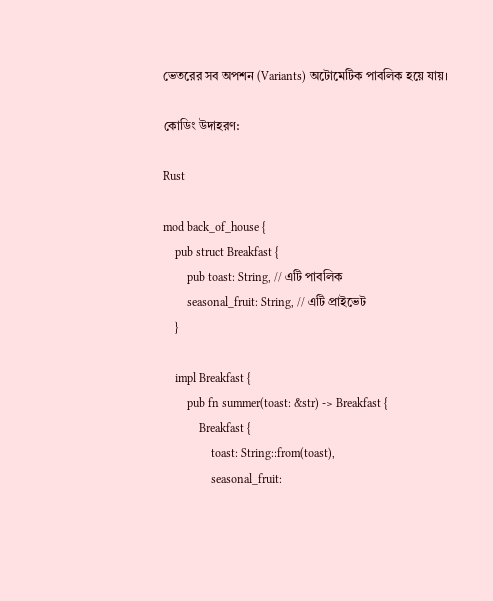ভেতরের সব অপশন (Variants) অটোমেটিক পাবলিক হয়ে যায়।

কোডিং উদাহরণ:

Rust

mod back_of_house {
    pub struct Breakfast {
        pub toast: String, // এটি পাবলিক
        seasonal_fruit: String, // এটি প্রাইভেট
    }

    impl Breakfast {
        pub fn summer(toast: &str) -> Breakfast {
            Breakfast {
                toast: String::from(toast),
                seasonal_fruit: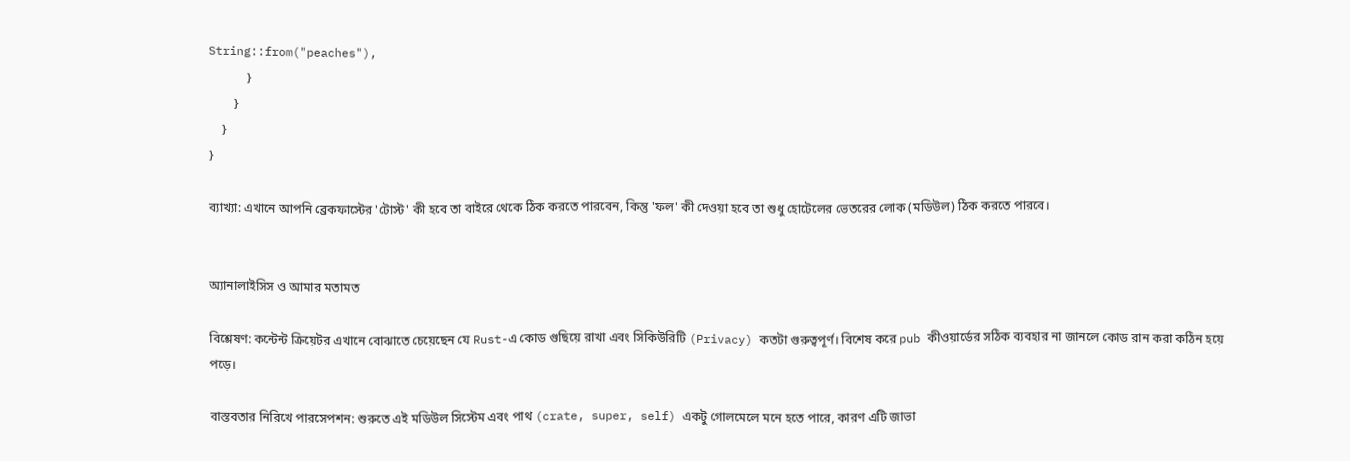String::from("peaches"),
            }
        }
    }
}

ব্যাখ্যা: এখানে আপনি ব্রেকফাস্টের 'টোস্ট' কী হবে তা বাইরে থেকে ঠিক করতে পারবেন, কিন্তু 'ফল' কী দেওয়া হবে তা শুধু হোটেলের ভেতরের লোক (মডিউল) ঠিক করতে পারবে।


অ্যানালাইসিস ও আমার মতামত

বিশ্লেষণ: কন্টেন্ট ক্রিয়েটর এখানে বোঝাতে চেয়েছেন যে Rust-এ কোড গুছিয়ে রাখা এবং সিকিউরিটি (Privacy) কতটা গুরুত্বপূর্ণ। বিশেষ করে pub কীওয়ার্ডের সঠিক ব্যবহার না জানলে কোড রান করা কঠিন হয়ে পড়ে।

বাস্তবতার নিরিখে পারসেপশন: শুরুতে এই মডিউল সিস্টেম এবং পাথ (crate, super, self) একটু গোলমেলে মনে হতে পারে, কারণ এটি জাভা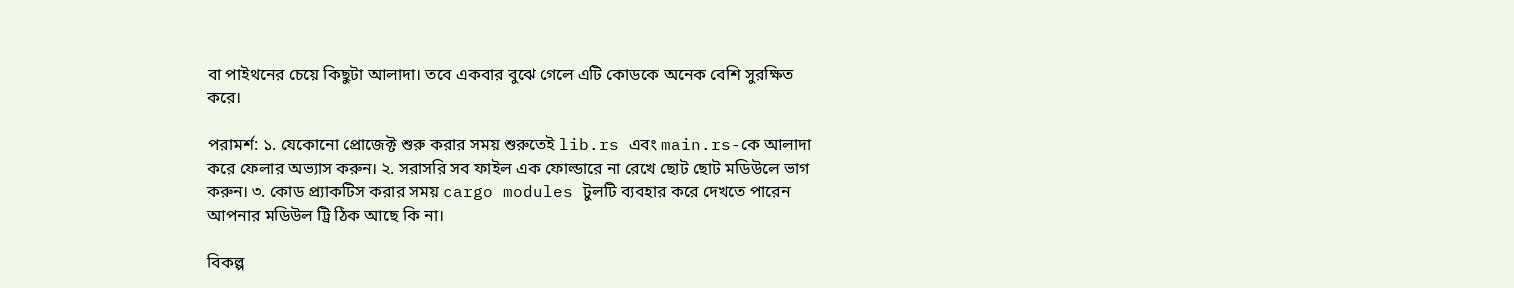বা পাইথনের চেয়ে কিছুটা আলাদা। তবে একবার বুঝে গেলে এটি কোডকে অনেক বেশি সুরক্ষিত করে।

পরামর্শ: ১. যেকোনো প্রোজেক্ট শুরু করার সময় শুরুতেই lib.rs এবং main.rs-কে আলাদা করে ফেলার অভ্যাস করুন। ২. সরাসরি সব ফাইল এক ফোল্ডারে না রেখে ছোট ছোট মডিউলে ভাগ করুন। ৩. কোড প্র্যাকটিস করার সময় cargo modules টুলটি ব্যবহার করে দেখতে পারেন আপনার মডিউল ট্রি ঠিক আছে কি না।

বিকল্প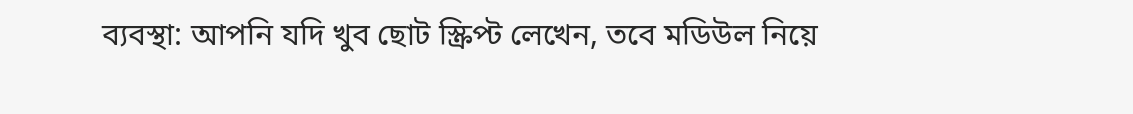ব্যবস্থা: আপনি যদি খুব ছোট স্ক্রিপ্ট লেখেন, তবে মডিউল নিয়ে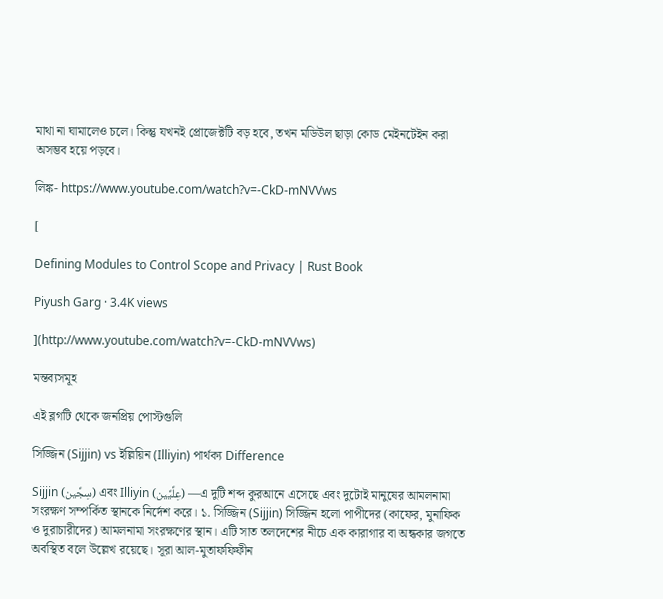মাথা না ঘামালেও চলে। কিন্তু যখনই প্রোজেক্টটি বড় হবে, তখন মডিউল ছাড়া কোড মেইনটেইন করা অসম্ভব হয়ে পড়বে।

লিঙ্ক- https://www.youtube.com/watch?v=-CkD-mNVVws

[

Defining Modules to Control Scope and Privacy | Rust Book

Piyush Garg · 3.4K views

](http://www.youtube.com/watch?v=-CkD-mNVVws)

মন্তব্যসমূহ

এই ব্লগটি থেকে জনপ্রিয় পোস্টগুলি

সিজ্জিন (Sijjin) vs ইল্লিয়িন (Illiyin) পার্থক্য Difference

Sijjin (سِجِّين) এবং Illiyin (عِلِّيِّين) —এ দুটি শব্দ কুরআনে এসেছে এবং দুটোই মানুষের আমলনামা সংরক্ষণ সম্পর্কিত স্থানকে নির্দেশ করে। ১. সিজ্জিন (Sijjin) সিজ্জিন হলো পাপীদের (কাফের, মুনাফিক ও দুরাচারীদের) আমলনামা সংরক্ষণের স্থান। এটি সাত তলদেশের নীচে এক কারাগার বা অন্ধকার জগতে অবস্থিত বলে উল্লেখ রয়েছে। সূরা আল-মুতাফফিফীন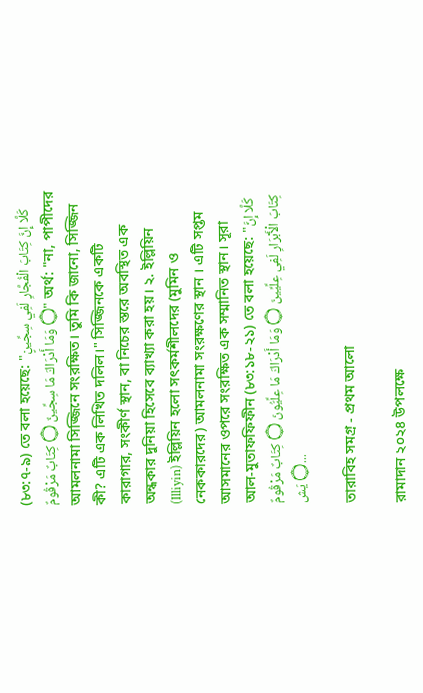(৮৩:৭-৯) তে বলা হয়েছে: "كَلَّا إِنَّ كِتَابَ الْفُجَّارِ لَفِي سِجِّينٍ ۝ وَمَا أَدْرَاكَ مَا سِجِّينٌ ۝ كِتَابٌ مَرْقُومٌ" অর্থ: "না, পাপীদের আমলনামা সিজ্জিনে সংরক্ষিত। তুমি কি জানো, সিজ্জিন কী? এটি এক লিখিত দলিল।" সিজ্জিনকে একটি কারাগার, সংকীর্ণ স্থান, বা নিচের স্তরে অবস্থিত এক অন্ধকার দুনিয়া হিসেবে ব্যাখ্যা করা হয়। ২. ইল্লিয়িন (Illiyin) ইল্লিয়িন হলো সৎকর্মশীলদের (মুমিন ও নেককারদের) আমলনামা সংরক্ষণের স্থান । এটি সপ্তম আসমানের ওপরে সংরক্ষিত এক সম্মানিত স্থান। সূরা আল-মুতাফফিফীন (৮৩:১৮-২১) তে বলা হয়েছে: "كَلَّا إِنَّ كِتَابَ الْأَبْرَارِ لَفِي عِلِّيِّينَ ۝ وَمَا أَدْرَاكَ مَا عِلِّيُّونَ ۝ كِتَابٌ مَرْقُومٌ ۝ يَش...

তারাবিহ সমগ্র - প্রথম আলো

রামাদান ২০২৪ উপলক্ষে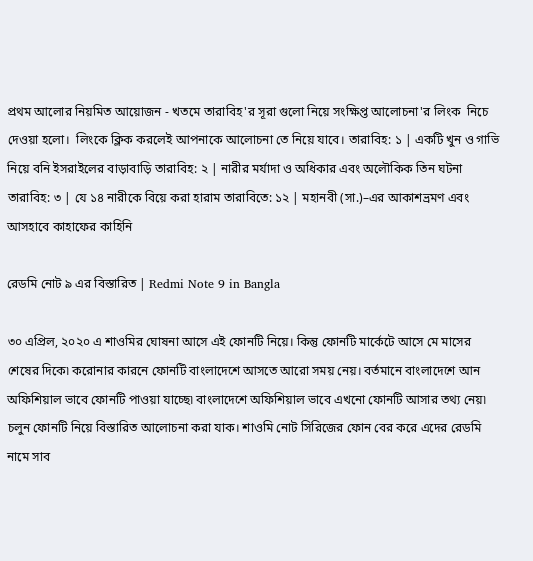প্রথম আলোর নিয়মিত আয়োজন - খতমে তারাবিহ'র সূরা গুলো নিয়ে সংক্ষিপ্ত আলোচনা'র লিংক  নিচে দেওয়া হলো।  লিংকে ক্লিক করলেই আপনাকে আলোচনা তে নিয়ে যাবে। তারাবিহ: ১ | একটি খুন ও গাভি নিয়ে বনি ইসরাইলের বাড়াবাড়ি তারাবিহ: ২ | নারীর মর্যাদা ও অধিকার এবং অলৌকিক তিন ঘটনা তারাবিহ: ৩ | যে ১৪ নারীকে বিয়ে করা হারাম তারাবিতে: ১২ | মহানবী (সা.)–এর আকাশভ্রমণ এবং আসহাবে কাহাফের কাহিনি

রেডমি নোট ৯ এর বিস্তারিত | Redmi Note 9 in Bangla

৩০ এপ্রিল, ২০২০ এ শাওমির ঘোষনা আসে এই ফোনটি নিয়ে। কিন্তু ফোনটি মার্কেটে আসে মে মাসের শেষের দিকে৷ করোনার কারনে ফোনটি বাংলাদেশে আসতে আরো সময় নেয়। বর্তমানে বাংলাদেশে আন অফিশিয়াল ভাবে ফোনটি পাওয়া যাচ্ছে৷ বাংলাদেশে অফিশিয়াল ভাবে এখনো ফোনটি আসার তথ্য নেয়৷ চলুন ফোনটি নিয়ে বিস্তারিত আলোচনা করা যাক। শাওমি নোট সিরিজের ফোন বের করে এদের রেডমি নামে সাব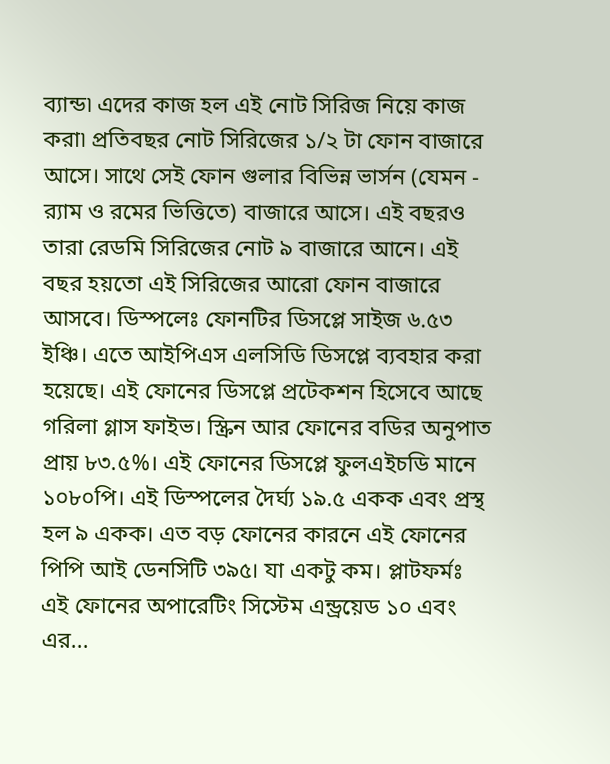ব্যান্ড৷ এদের কাজ হল এই নোট সিরিজ নিয়ে কাজ করা৷ প্রতিবছর নোট সিরিজের ১/২ টা ফোন বাজারে আসে। সাথে সেই ফোন গুলার বিভিন্ন ভার্সন (যেমন - র‍্যাম ও রমের ভিত্তিতে) বাজারে আসে। এই বছরও তারা রেডমি সিরিজের নোট ৯ বাজারে আনে। এই বছর হয়তো এই সিরিজের আরো ফোন বাজারে আসবে। ডিস্পলেঃ ফোনটির ডিসপ্লে সাইজ ৬.৫৩ ইঞ্চি। এতে আইপিএস এলসিডি ডিসপ্লে ব্যবহার করা হয়েছে। এই ফোনের ডিসপ্লে প্রটেকশন হিসেবে আছে গরিলা গ্লাস ফাইভ। স্ক্রিন আর ফোনের বডির অনুপাত প্রায় ৮৩.৫%। এই ফোনের ডিসপ্লে ফুলএইচডি মানে ১০৮০পি। এই ডিস্পলের দৈর্ঘ্য ১৯.৫ একক এবং প্রস্থ হল ৯ একক। এত বড় ফোনের কারনে এই ফোনের পিপি আই ডেনসিটি ৩৯৫। যা একটু কম। প্লাটফর্মঃ এই ফোনের অপারেটিং সিস্টেম এন্ড্রয়েড ১০ এবং এর...